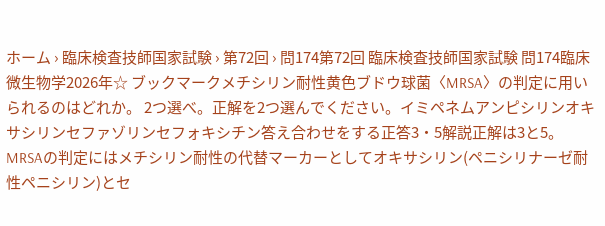ホーム › 臨床検査技師国家試験 › 第72回 › 問174第72回 臨床検査技師国家試験 問174臨床微生物学2026年☆ ブックマークメチシリン耐性黄色ブドウ球菌〈MRSA〉の判定に用いられるのはどれか。 2つ選べ。正解を2つ選んでください。イミペネムアンピシリンオキサシリンセファゾリンセフォキシチン答え合わせをする正答3・5解説正解は3と5。 MRSAの判定にはメチシリン耐性の代替マーカーとしてオキサシリン(ペニシリナーゼ耐性ペニシリン)とセ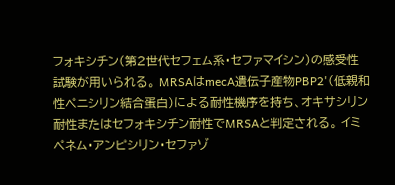フォキシチン(第2世代セフェム系・セファマイシン)の感受性試験が用いられる。 MRSAはmecA遺伝子産物PBP2'(低親和性ペニシリン結合蛋白)による耐性機序を持ち、オキサシリン耐性またはセフォキシチン耐性でMRSAと判定される。 イミペネム・アンピシリン・セファゾ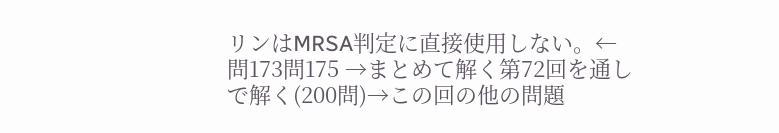リンはMRSA判定に直接使用しない。← 問173問175 →まとめて解く第72回を通しで解く(200問)→この回の他の問題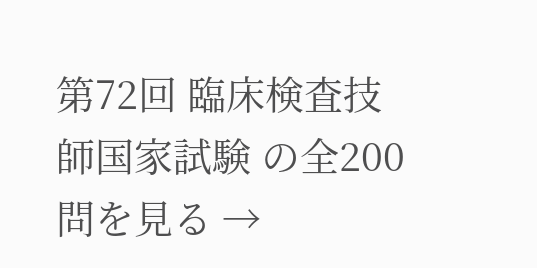第72回 臨床検査技師国家試験 の全200問を見る →